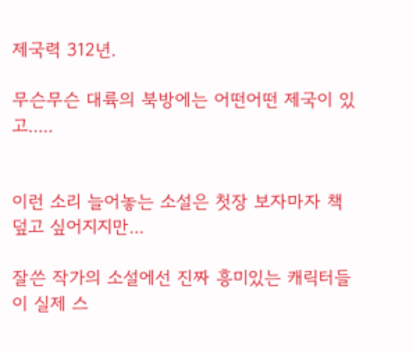제국력 312년.

무슨무슨 대륙의 북방에는 어떤어떤 제국이 있고.....


이런 소리 늘어놓는 소설은 첫장 보자마자 책 덮고 싶어지지만...

잘쓴 작가의 소설에선 진짜 흥미있는 캐릭터들이 실제 스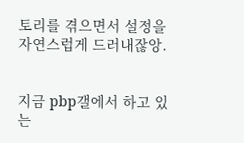토리를 겪으면서 설정을 자연스럽게 드러내잖앙.


지금 pbp갤에서 하고 있는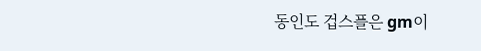동인도 겁스플은 gm이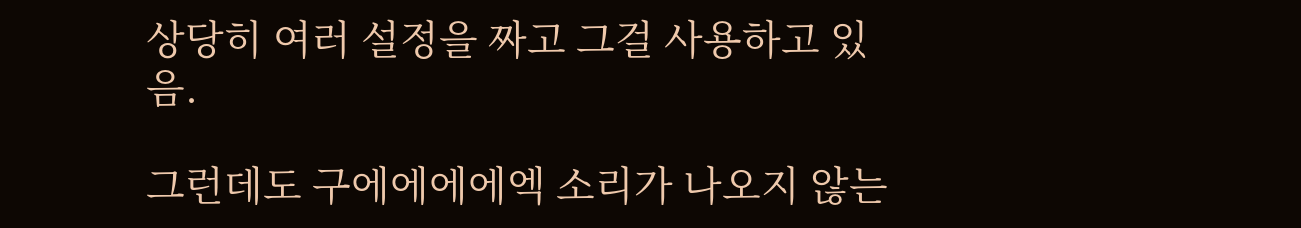상당히 여러 설정을 짜고 그걸 사용하고 있음.

그런데도 구에에에에엑 소리가 나오지 않는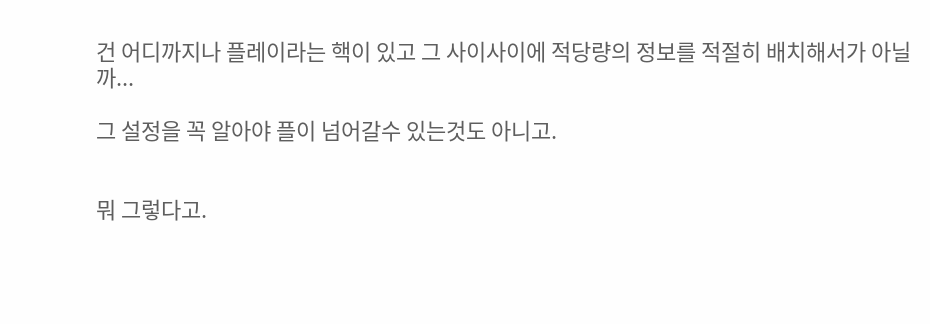건 어디까지나 플레이라는 핵이 있고 그 사이사이에 적당량의 정보를 적절히 배치해서가 아닐까...

그 설정을 꼭 알아야 플이 넘어갈수 있는것도 아니고.


뭐 그렇다고.